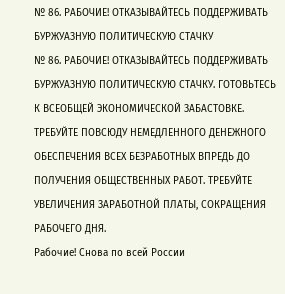№ 86. РАБОЧИЕ! ОТКАЗЫВАЙТЕСЬ ПОДДЕРЖИВАТЬ БУРЖУАЗНУЮ ПОЛИТИЧЕСКУЮ СТАЧКУ
№ 86. РАБОЧИЕ! ОТКАЗЫВАЙТЕСЬ ПОДДЕРЖИВАТЬ БУРЖУАЗНУЮ ПОЛИТИЧЕСКУЮ СТАЧКУ. ГОТОВЬТЕСЬ К ВСЕОБЩЕЙ ЭКОНОМИЧЕСКОЙ ЗАБАСТОВКЕ. ТРЕБУЙТЕ ПОВСЮДУ НЕМЕДЛЕННОГО ДЕНЕЖНОГО ОБЕСПЕЧЕНИЯ ВСЕХ БЕЗРАБОТНЫХ ВПРЕДЬ ДО ПОЛУЧЕНИЯ ОБЩЕСТВЕННЫХ РАБОТ. ТРЕБУЙТЕ УВЕЛИЧЕНИЯ ЗАРАБОТНОЙ ПЛАТЫ, СОКРАЩЕНИЯ РАБОЧЕГО ДНЯ.
Рабочие! Снова по всей России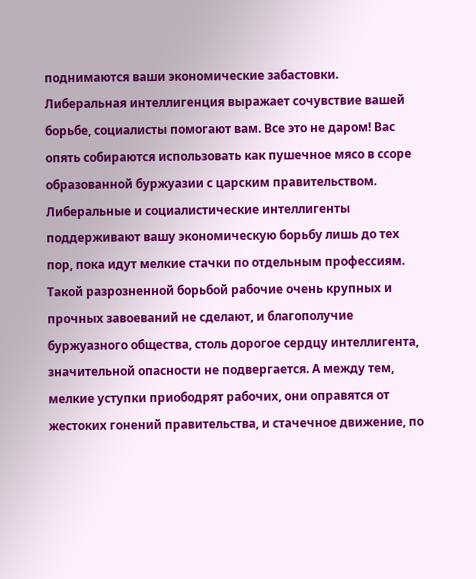поднимаются ваши экономические забастовки.
Либеральная интеллигенция выражает сочувствие вашей борьбе, социалисты помогают вам. Все это не даром! Вас опять собираются использовать как пушечное мясо в ссоре образованной буржуазии с царским правительством.
Либеральные и социалистические интеллигенты поддерживают вашу экономическую борьбу лишь до тех пор, пока идут мелкие стачки по отдельным профессиям.
Такой разрозненной борьбой рабочие очень крупных и прочных завоеваний не сделают, и благополучие буржуазного общества, столь дорогое сердцу интеллигента, значительной опасности не подвергается. А между тем, мелкие уступки приободрят рабочих, они оправятся от жестоких гонений правительства, и стачечное движение, по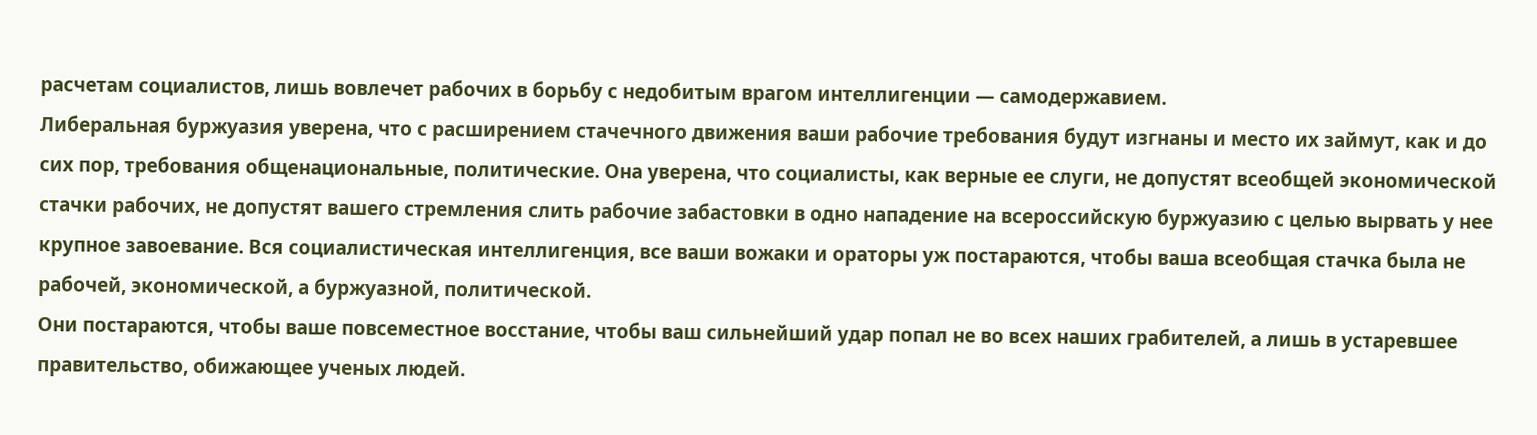расчетам социалистов, лишь вовлечет рабочих в борьбу с недобитым врагом интеллигенции — самодержавием.
Либеральная буржуазия уверена, что с расширением стачечного движения ваши рабочие требования будут изгнаны и место их займут, как и до сих пор, требования общенациональные, политические. Она уверена, что социалисты, как верные ее слуги, не допустят всеобщей экономической стачки рабочих, не допустят вашего стремления слить рабочие забастовки в одно нападение на всероссийскую буржуазию с целью вырвать у нее крупное завоевание. Вся социалистическая интеллигенция, все ваши вожаки и ораторы уж постараются, чтобы ваша всеобщая стачка была не рабочей, экономической, а буржуазной, политической.
Они постараются, чтобы ваше повсеместное восстание, чтобы ваш сильнейший удар попал не во всех наших грабителей, а лишь в устаревшее правительство, обижающее ученых людей.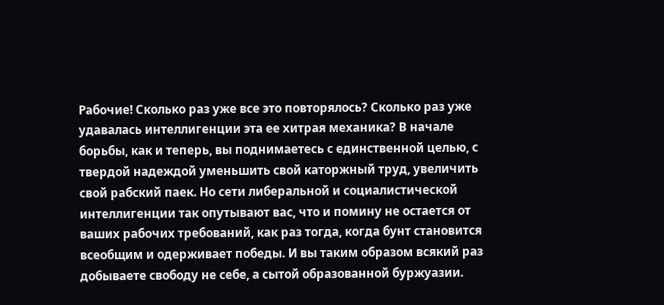Рабочие! Сколько раз уже все это повторялось? Сколько раз уже удавалась интеллигенции эта ее хитрая механика? В начале борьбы, как и теперь, вы поднимаетесь с единственной целью, с твердой надеждой уменьшить свой каторжный труд, увеличить свой рабский паек. Но сети либеральной и социалистической интеллигенции так опутывают вас, что и помину не остается от ваших рабочих требований, как раз тогда, когда бунт становится всеобщим и одерживает победы. И вы таким образом всякий раз добываете свободу не себе, а сытой образованной буржуазии.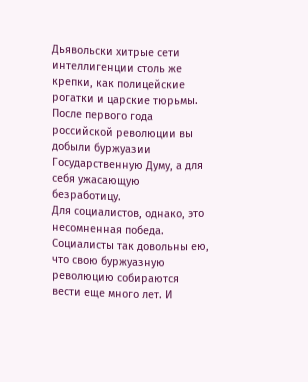Дьявольски хитрые сети интеллигенции столь же крепки, как полицейские рогатки и царские тюрьмы.
После первого года российской революции вы добыли буржуазии Государственную Думу, а для себя ужасающую безработицу.
Для социалистов, однако, это несомненная победа. Социалисты так довольны ею, что свою буржуазную революцию собираются вести еще много лет. И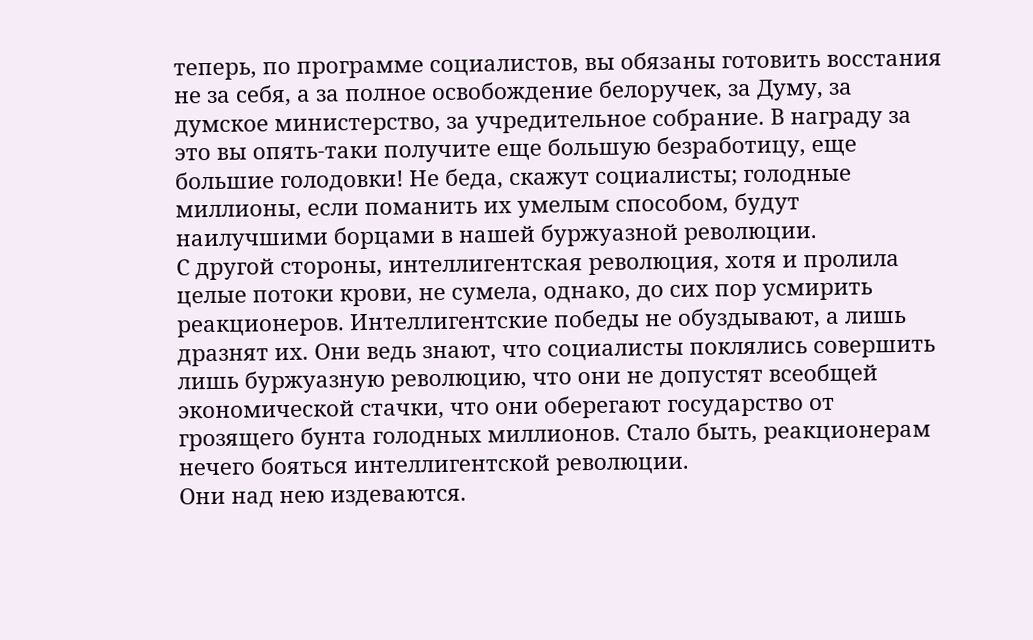теперь, по программе социалистов, вы обязаны готовить восстания не за себя, а за полное освобождение белоручек, за Думу, за думское министерство, за учредительное собрание. В награду за это вы опять-таки получите еще большую безработицу, еще большие голодовки! Не беда, скажут социалисты; голодные миллионы, если поманить их умелым способом, будут наилучшими борцами в нашей буржуазной революции.
С другой стороны, интеллигентская революция, хотя и пролила целые потоки крови, не сумела, однако, до сих пор усмирить реакционеров. Интеллигентские победы не обуздывают, а лишь дразнят их. Они ведь знают, что социалисты поклялись совершить лишь буржуазную революцию, что они не допустят всеобщей экономической стачки, что они оберегают государство от грозящего бунта голодных миллионов. Стало быть, реакционерам нечего бояться интеллигентской революции.
Они над нею издеваются.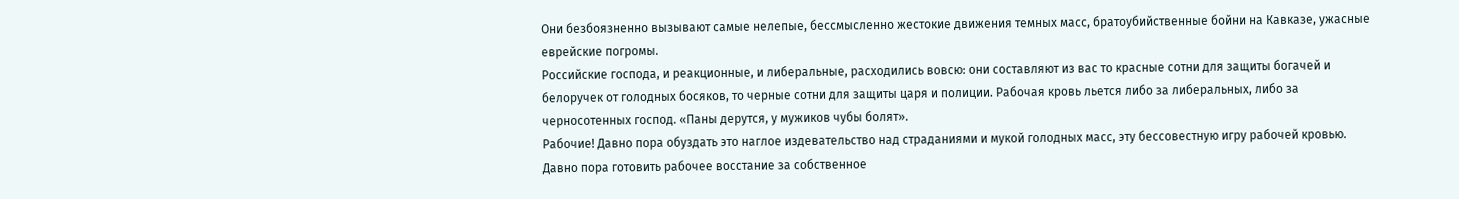Они безбоязненно вызывают самые нелепые, бессмысленно жестокие движения темных масс, братоубийственные бойни на Кавказе, ужасные еврейские погромы.
Российские господа, и реакционные, и либеральные, расходились вовсю: они составляют из вас то красные сотни для защиты богачей и белоручек от голодных босяков, то черные сотни для защиты царя и полиции. Рабочая кровь льется либо за либеральных, либо за черносотенных господ. «Паны дерутся, у мужиков чубы болят».
Рабочие! Давно пора обуздать это наглое издевательство над страданиями и мукой голодных масс, эту бессовестную игру рабочей кровью. Давно пора готовить рабочее восстание за собственное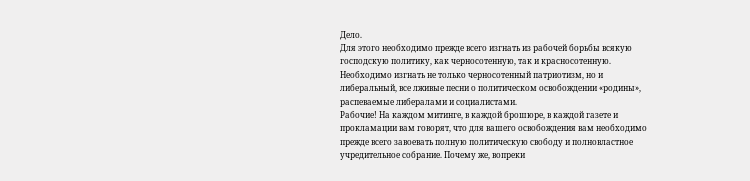Дело.
Для этого необходимо прежде всего изгнать из рабочей борьбы всякую господскую политику, как черносотенную, так и красносотенную. Необходимо изгнать не только черносотенный патриотизм, но и либеральный, все лживые песни о политическом освобождении «родины», распеваемые либералами и социалистами.
Рабочие! На каждом митинге, в каждой брошюре, в каждой газете и прокламации вам говорят, что для вашего освобождения вам необходимо прежде всего завоевать полную политическую свободу и полновластное учредительное собрание. Почему же, вопреки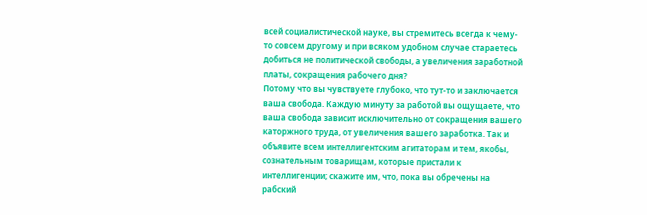всей социалистической науке, вы стремитесь всегда к чему-то совсем другому и при всяком удобном случае стараетесь добиться не политической свободы, а увеличения заработной платы, сокращения рабочего дня?
Потому что вы чувствуете глубоко, что тут-то и заключается ваша свобода. Каждую минуту за работой вы ощущаете, что ваша свобода зависит исключительно от сокращения вашего каторжного труда, от увеличения вашего заработка. Так и объявите всем интеллигентским агитаторам и тем, якобы, сознательным товарищам, которые пристали к интеллигенции; скажите им, что, пока вы обречены на рабский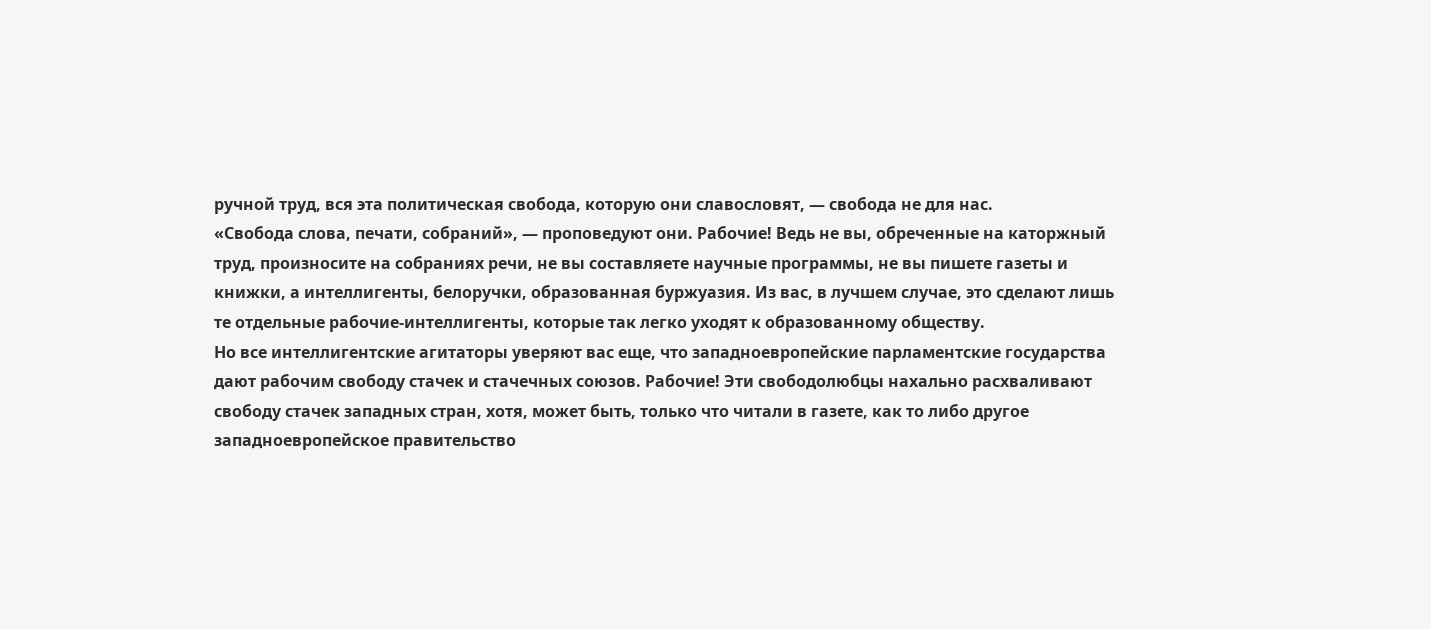ручной труд, вся эта политическая свобода, которую они славословят, — свобода не для нас.
«Свобода слова, печати, собраний», — проповедуют они. Рабочие! Ведь не вы, обреченные на каторжный труд, произносите на собраниях речи, не вы составляете научные программы, не вы пишете газеты и книжки, а интеллигенты, белоручки, образованная буржуазия. Из вас, в лучшем случае, это сделают лишь те отдельные рабочие-интеллигенты, которые так легко уходят к образованному обществу.
Но все интеллигентские агитаторы уверяют вас еще, что западноевропейские парламентские государства дают рабочим свободу стачек и стачечных союзов. Рабочие! Эти свободолюбцы нахально расхваливают свободу стачек западных стран, хотя, может быть, только что читали в газете, как то либо другое западноевропейское правительство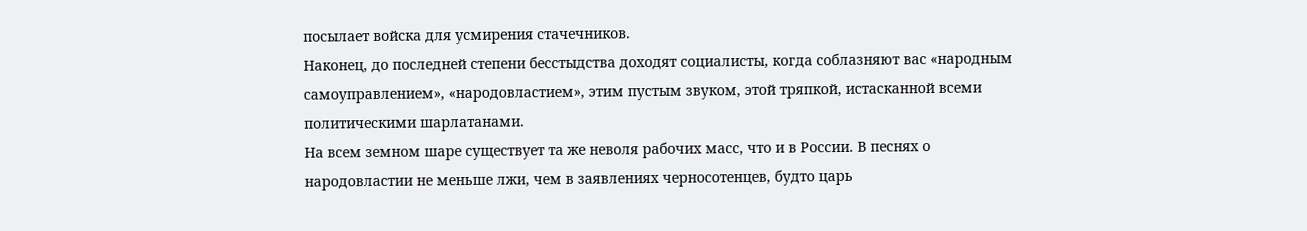посылает войска для усмирения стачечников.
Наконец, до последней степени бесстыдства доходят социалисты, когда соблазняют вас «народным самоуправлением», «народовластием», этим пустым звуком, этой тряпкой, истасканной всеми политическими шарлатанами.
На всем земном шаре существует та же неволя рабочих масс, что и в России. В песнях о народовластии не меньше лжи, чем в заявлениях черносотенцев, будто царь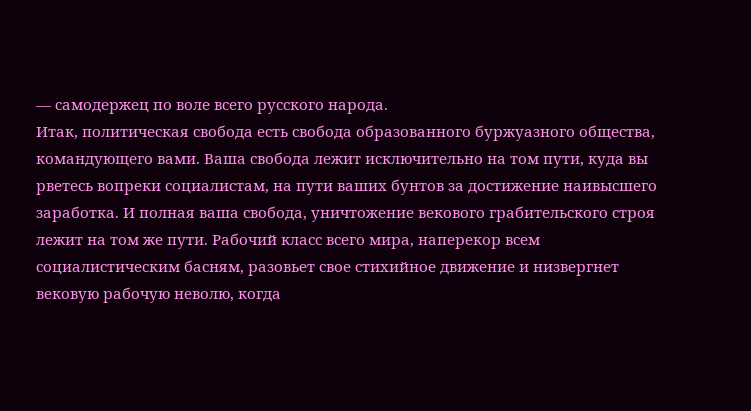— самодержец по воле всего русского народа.
Итак, политическая свобода есть свобода образованного буржуазного общества, командующего вами. Ваша свобода лежит исключительно на том пути, куда вы рветесь вопреки социалистам, на пути ваших бунтов за достижение наивысшего заработка. И полная ваша свобода, уничтожение векового грабительского строя лежит на том же пути. Рабочий класс всего мира, наперекор всем социалистическим басням, разовьет свое стихийное движение и низвергнет вековую рабочую неволю, когда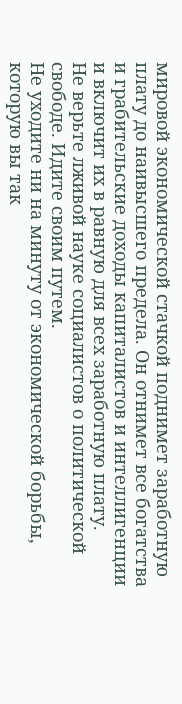мировой экономической стачкой поднимет заработную плату до наивысшего предела. Он отнимет все богатства и грабительские доходы капиталистов и интеллигенции и включит их в равную для всех заработную плату.
Не верьте лживой науке социалистов о политической свободе. Идите своим путем.
Не уходите ни на минуту от экономической борьбы, которую вы так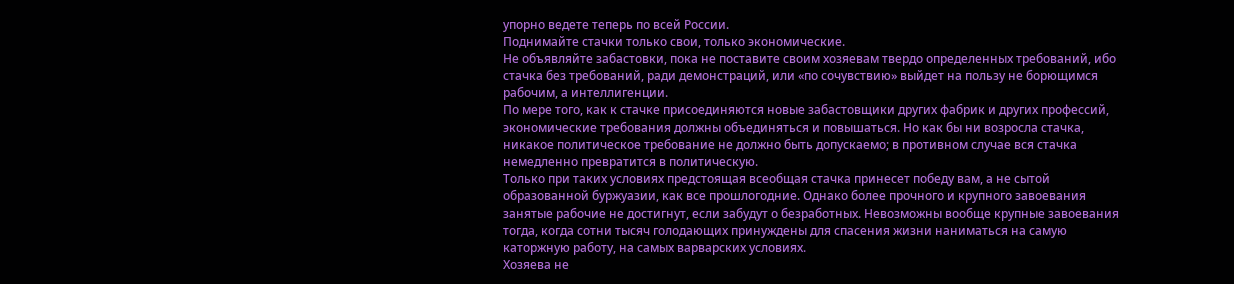упорно ведете теперь по всей России.
Поднимайте стачки только свои, только экономические.
Не объявляйте забастовки, пока не поставите своим хозяевам твердо определенных требований, ибо стачка без требований, ради демонстраций, или «по сочувствию» выйдет на пользу не борющимся рабочим, а интеллигенции.
По мере того, как к стачке присоединяются новые забастовщики других фабрик и других профессий, экономические требования должны объединяться и повышаться. Но как бы ни возросла стачка, никакое политическое требование не должно быть допускаемо; в противном случае вся стачка немедленно превратится в политическую.
Только при таких условиях предстоящая всеобщая стачка принесет победу вам, а не сытой образованной буржуазии, как все прошлогодние. Однако более прочного и крупного завоевания занятые рабочие не достигнут, если забудут о безработных. Невозможны вообще крупные завоевания тогда, когда сотни тысяч голодающих принуждены для спасения жизни наниматься на самую каторжную работу, на самых варварских условиях.
Хозяева не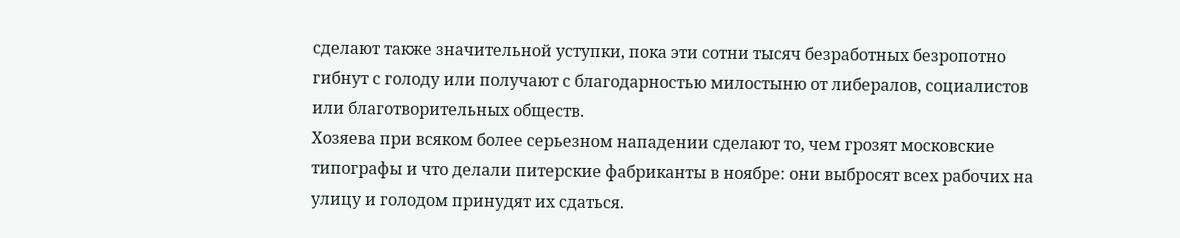сделают также значительной уступки, пока эти сотни тысяч безработных безропотно гибнут с голоду или получают с благодарностью милостыню от либералов, социалистов или благотворительных обществ.
Хозяева при всяком более серьезном нападении сделают то, чем грозят московские типографы и что делали питерские фабриканты в ноябре: они выбросят всех рабочих на улицу и голодом принудят их сдаться.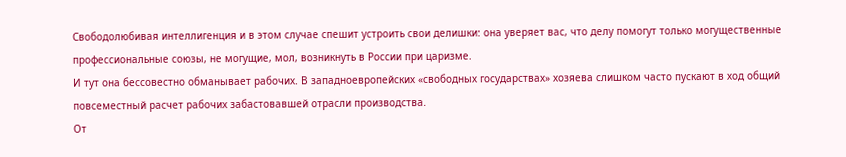Свободолюбивая интеллигенция и в этом случае спешит устроить свои делишки: она уверяет вас, что делу помогут только могущественные профессиональные союзы, не могущие, мол, возникнуть в России при царизме.
И тут она бессовестно обманывает рабочих. В западноевропейских «свободных государствах» хозяева слишком часто пускают в ход общий повсеместный расчет рабочих забастовавшей отрасли производства.
От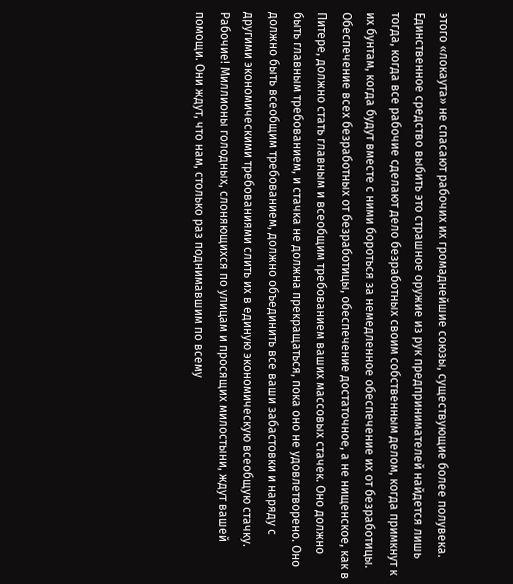этого «локаута» не спасают рабочих их громаднейшие союзы, существующие более полувека.
Единственное средство выбить это страшное оружие из рук предпринимателей найдется лишь тогда, когда все рабочие сделают дело безработных своим собственным делом, когда примкнут к их бунтам, когда будут вместе с ними бороться за немедленное обеспечение их от безработицы.
Обеспечение всех безработных от безработицы, обеспечение достаточное, а не нищенское, как в Питере, должно стать главным и всеобщим требованием ваших массовых стачек. Оно должно быть главным требованием, и стачка не должна прекращаться, пока оно не удовлетворено. Оно должно быть всеобщим требованием, должно объединить все ваши забастовки и наряду с другими экономическими требованиями слить их в единую экономическую всеобщую стачку.
Рабочие! Миллионы голодных, слоняющихся по улицам и просящих милостыни, ждут вашей помощи. Они ждут, что нам, столько раз поднимавшим по всему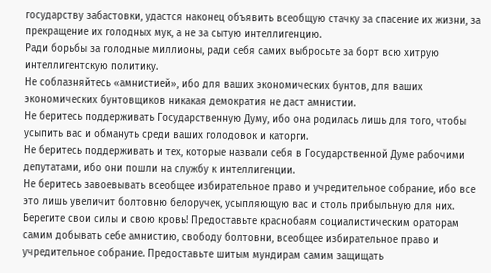государству забастовки, удастся наконец объявить всеобщую стачку за спасение их жизни, за прекращение их голодных мук, а не за сытую интеллигенцию.
Ради борьбы за голодные миллионы, ради себя самих выбросьте за борт всю хитрую интеллигентскую политику.
Не соблазняйтесь «амнистией», ибо для ваших экономических бунтов, для ваших экономических бунтовщиков никакая демократия не даст амнистии.
Не беритесь поддерживать Государственную Думу, ибо она родилась лишь для того, чтобы усыпить вас и обмануть среди ваших голодовок и каторги.
Не беритесь поддерживать и тех, которые назвали себя в Государственной Думе рабочими депутатами, ибо они пошли на службу к интеллигенции.
Не беритесь завоевывать всеобщее избирательное право и учредительное собрание, ибо все это лишь увеличит болтовню белоручек, усыпляющую вас и столь прибыльную для них.
Берегите свои силы и свою кровь! Предоставьте краснобаям социалистическим ораторам самим добывать себе амнистию, свободу болтовни, всеобщее избирательное право и учредительное собрание. Предоставьте шитым мундирам самим защищать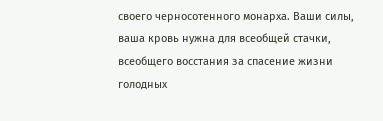своего черносотенного монарха. Ваши силы, ваша кровь нужна для всеобщей стачки, всеобщего восстания за спасение жизни голодных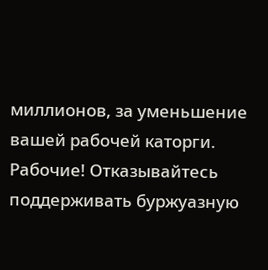миллионов, за уменьшение вашей рабочей каторги.
Рабочие! Отказывайтесь поддерживать буржуазную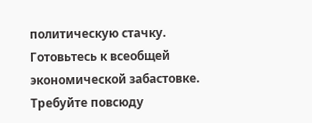политическую стачку.
Готовьтесь к всеобщей экономической забастовке.
Требуйте повсюду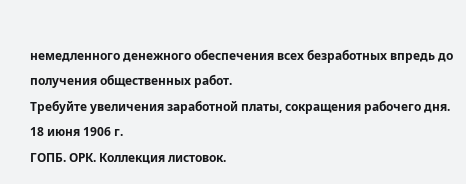немедленного денежного обеспечения всех безработных впредь до получения общественных работ.
Требуйте увеличения заработной платы, сокращения paбочего дня.
18 июня 1906 г.
ГОПБ. ОРК. Коллекция листовок.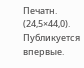Печатн. (24,5×44,0). Публикуется впервые.